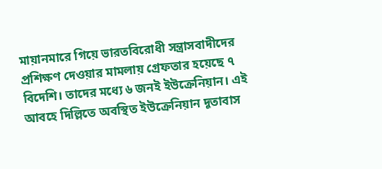মায়ানমারে গিয়ে ভারতবিরোধী সন্ত্রাসবাদীদের প্রশিক্ষণ দেওয়ার মামলায় গ্রেফতার হয়েছে ৭ বিদেশি। তাদের মধ্যে ৬ জনই ইউক্রেনিয়ান। এই আবহে দিল্লিতে অবস্থিত ইউক্রেনিয়ান দূতাবাস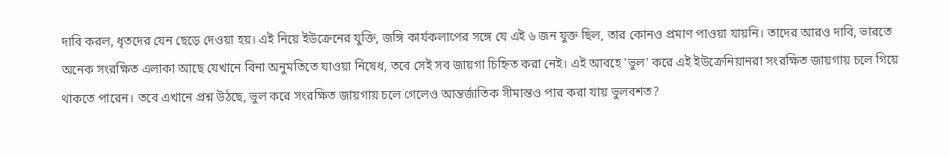দাবি করল, ধৃতদের যেন ছেড়ে দেওয়া হয়। এই নিয়ে ইউক্রেনের যুক্তি, জঙ্গি কার্যকলাপের সঙ্গে যে এই ৬ জন যুক্ত ছিল, তার কোনও প্রমাণ পাওয়া যায়নি। তাদের আরও দাবি, ভারতে অনেক সংরক্ষিত এলাকা আছে যেখানে বিনা অনুমতিতে যাওয়া নিষেধ, তবে সেই সব জায়গা চিহ্নিত করা নেই। এই আবহে 'ভুল' করে এই ইউক্রেনিয়ানরা সংরক্ষিত জায়গায় চলে গিয়ে থাকতে পারেন। তবে এখানে প্রশ্ন উঠছে, ভুল করে সংরক্ষিত জায়গায় চলে গেলেও আন্তর্জাতিক সীমান্তও পার করা যায় ভুলবশত?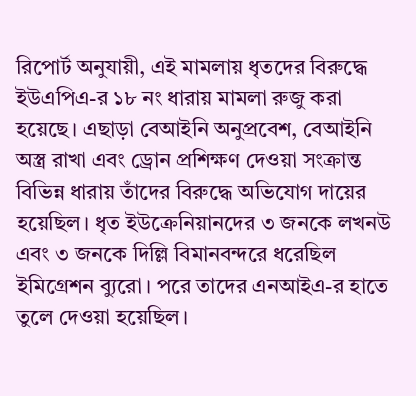রিপোর্ট অনুযায়ী, এই মামলায় ধৃতদের বিরুদ্ধে ইউএপিএ-র ১৮ নং ধারায় মামলা রুজু করা হয়েছে। এছাড়া বেআইনি অনুপ্রবেশ, বেআইনি অস্ত্র রাখা এবং ড্রোন প্রশিক্ষণ দেওয়া সংক্রান্ত বিভিন্ন ধারায় তাঁদের বিরুদ্ধে অভিযোগ দায়ের হয়েছিল। ধৃত ইউক্রেনিয়ানদের ৩ জনকে লখনউ এবং ৩ জনকে দিল্লি বিমানবন্দরে ধরেছিল ইমিগ্রেশন ব্যুরো। পরে তাদের এনআইএ-র হাতে তুলে দেওয়া হয়েছিল।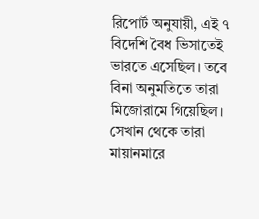রিপোর্ট অনুযায়ী, এই ৭ বিদেশি বৈধ ভিসাতেই ভারতে এসেছিল। তবে বিনা অনুমতিতে তারা মিজোরামে গিয়েছিল। সেখান থেকে তারা মায়ানমারে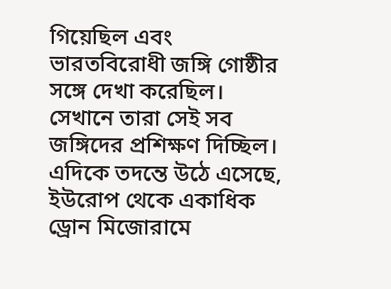গিয়েছিল এবং ভারতবিরোধী জঙ্গি গোষ্ঠীর সঙ্গে দেখা করেছিল। সেখানে তারা সেই সব জঙ্গিদের প্রশিক্ষণ দিচ্ছিল। এদিকে তদন্তে উঠে এসেছে, ইউরোপ থেকে একাধিক ড্রোন মিজোরামে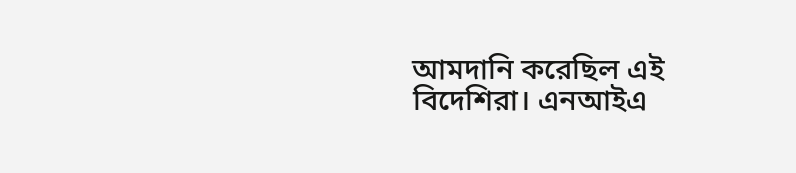আমদানি করেছিল এই বিদেশিরা। এনআইএ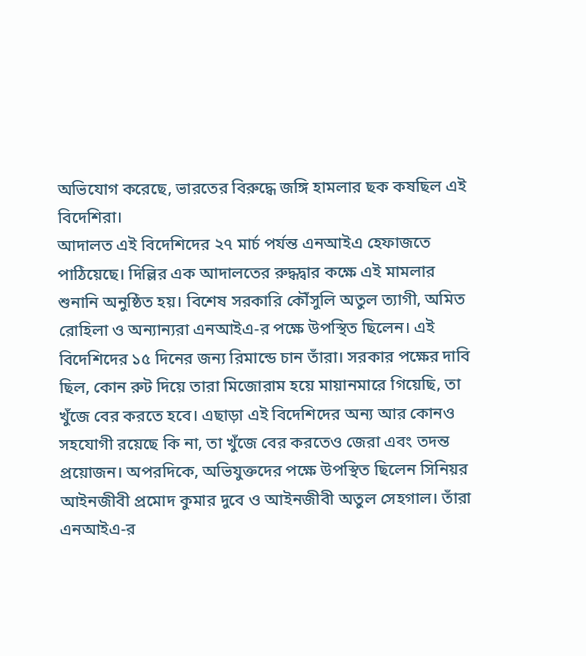অভিযোগ করেছে, ভারতের বিরুদ্ধে জঙ্গি হামলার ছক কষছিল এই বিদেশিরা।
আদালত এই বিদেশিদের ২৭ মার্চ পর্যন্ত এনআইএ হেফাজতে পাঠিয়েছে। দিল্লির এক আদালতের রুদ্ধদ্বার কক্ষে এই মামলার শুনানি অনুষ্ঠিত হয়। বিশেষ সরকারি কৌঁসুলি অতুল ত্যাগী, অমিত রোহিলা ও অন্যান্যরা এনআইএ-র পক্ষে উপস্থিত ছিলেন। এই বিদেশিদের ১৫ দিনের জন্য রিমান্ডে চান তাঁরা। সরকার পক্ষের দাবি ছিল, কোন রুট দিয়ে তারা মিজোরাম হয়ে মায়ানমারে গিয়েছি, তা খুঁজে বের করতে হবে। এছাড়া এই বিদেশিদের অন্য আর কোনও সহযোগী রয়েছে কি না, তা খুঁজে বের করতেও জেরা এবং তদন্ত প্রয়োজন। অপরদিকে, অভিযুক্তদের পক্ষে উপস্থিত ছিলেন সিনিয়র আইনজীবী প্রমোদ কুমার দুবে ও আইনজীবী অতুল সেহগাল। তাঁরা এনআইএ-র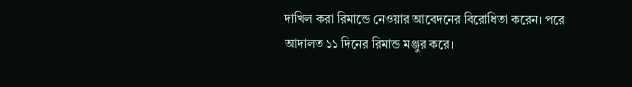দাখিল করা রিমান্ডে নেওয়ার আবেদনের বিরোধিতা করেন। পরে আদালত ১১ দিনের রিমান্ড মঞ্জুর করে।